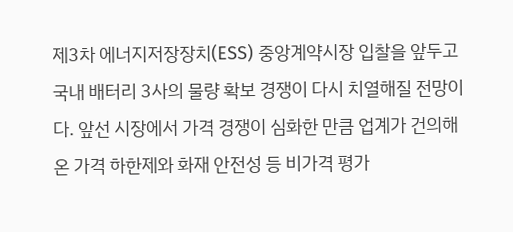제3차 에너지저장장치(ESS) 중앙계약시장 입찰을 앞두고 국내 배터리 3사의 물량 확보 경쟁이 다시 치열해질 전망이다. 앞선 시장에서 가격 경쟁이 심화한 만큼 업계가 건의해 온 가격 하한제와 화재 안전성 등 비가격 평가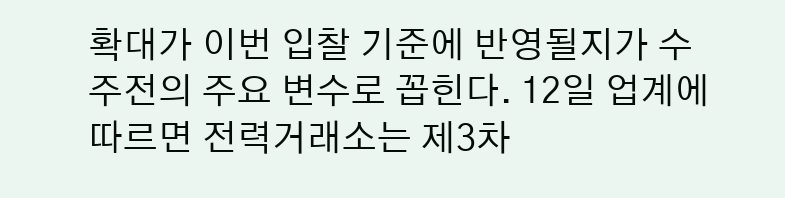확대가 이번 입찰 기준에 반영될지가 수주전의 주요 변수로 꼽힌다. 12일 업계에 따르면 전력거래소는 제3차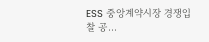ESS 중앙계약시장 경쟁입찰 공…